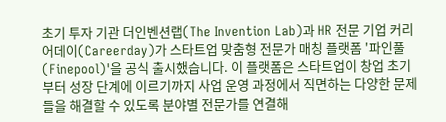초기 투자 기관 더인벤션랩(The Invention Lab)과 HR 전문 기업 커리어데이(Careerday)가 스타트업 맞춤형 전문가 매칭 플랫폼 '파인풀(Finepool)'을 공식 출시했습니다. 이 플랫폼은 스타트업이 창업 초기부터 성장 단계에 이르기까지 사업 운영 과정에서 직면하는 다양한 문제들을 해결할 수 있도록 분야별 전문가를 연결해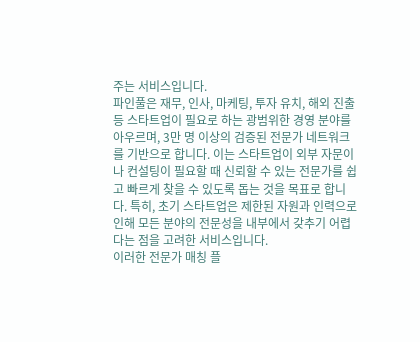주는 서비스입니다.
파인풀은 재무, 인사, 마케팅, 투자 유치, 해외 진출 등 스타트업이 필요로 하는 광범위한 경영 분야를 아우르며, 3만 명 이상의 검증된 전문가 네트워크를 기반으로 합니다. 이는 스타트업이 외부 자문이나 컨설팅이 필요할 때 신뢰할 수 있는 전문가를 쉽고 빠르게 찾을 수 있도록 돕는 것을 목표로 합니다. 특히, 초기 스타트업은 제한된 자원과 인력으로 인해 모든 분야의 전문성을 내부에서 갖추기 어렵다는 점을 고려한 서비스입니다.
이러한 전문가 매칭 플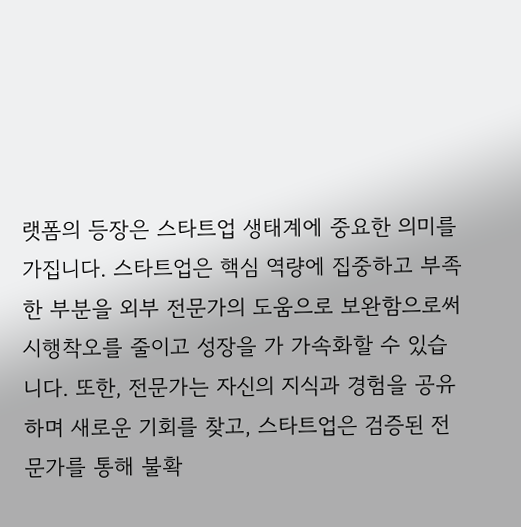랫폼의 등장은 스타트업 생태계에 중요한 의미를 가집니다. 스타트업은 핵심 역량에 집중하고 부족한 부분을 외부 전문가의 도움으로 보완함으로써 시행착오를 줄이고 성장을 가 가속화할 수 있습니다. 또한, 전문가는 자신의 지식과 경험을 공유하며 새로운 기회를 찾고, 스타트업은 검증된 전문가를 통해 불확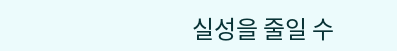실성을 줄일 수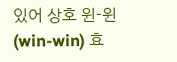있어 상호 윈-윈(win-win) 효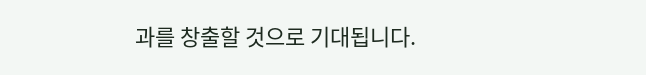과를 창출할 것으로 기대됩니다.